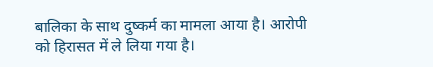बालिका के साथ दुष्कर्म का मामला आया है। आरोपी को हिरासत में ले लिया गया है।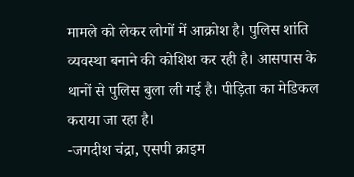मामले को लेकर लोगों में आक्रोश है। पुलिस शांति व्यवस्था बनाने की कोशिश कर रही है। आसपास के थानों से पुलिस बुला ली गई है। पीड़िता का मेडिकल कराया जा रहा है।
-जगदीश चंद्रा, एसपी क्राइम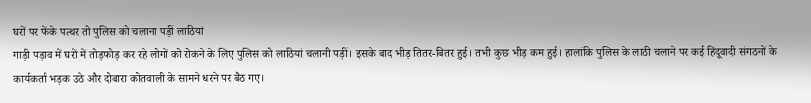घरों पर फेंके पत्थर तो पुलिस को चलाना पड़ीं लाठियां
गाड़ी पड़ाव में घरों में तोड़फोड़ कर रहे लोगों को रोकने के लिए पुलिस को लाठियां चलानी पड़ीं। इसके बाद भीड़ तितर-बितर हुई। तभी कुछ भीड़ कम हुई। हालांकि पुलिस के लाठी चलाने पर कई हिंदूवादी संगठनों के कार्यकर्ता भड़क उठे और दोबारा कोतवाली के सामने धरने पर बैठ गए।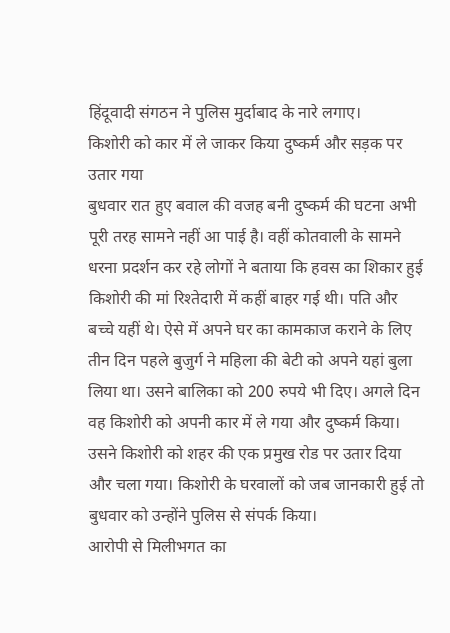हिंदूवादी संगठन ने पुलिस मुर्दाबाद के नारे लगाए।
किशोरी को कार में ले जाकर किया दुष्कर्म और सड़क पर उतार गया
बुधवार रात हुए बवाल की वजह बनी दुष्कर्म की घटना अभी पूरी तरह सामने नहीं आ पाई है। वहीं कोतवाली के सामने धरना प्रदर्शन कर रहे लोगों ने बताया कि हवस का शिकार हुई किशोरी की मां रिश्तेदारी में कहीं बाहर गई थी। पति और बच्चे यहीं थे। ऐसे में अपने घर का कामकाज कराने के लिए तीन दिन पहले बुजुर्ग ने महिला की बेटी को अपने यहां बुला लिया था। उसने बालिका को 200 रुपये भी दिए। अगले दिन वह किशोरी को अपनी कार में ले गया और दुष्कर्म किया। उसने किशोरी को शहर की एक प्रमुख रोड पर उतार दिया और चला गया। किशोरी के घरवालों को जब जानकारी हुई तो बुधवार को उन्होंने पुलिस से संपर्क किया।
आरोपी से मिलीभगत का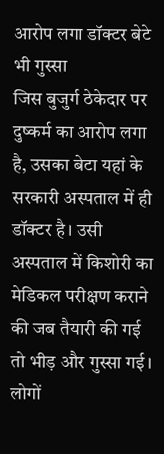आरोप लगा डॉक्टर बेटे भी गुस्सा
जिस बुजुर्ग ठेकेदार पर दुष्कर्म का आरोप लगा है, उसका बेटा यहां के सरकारी अस्पताल में ही डॉक्टर है। उसी अस्पताल में किशोरी का मेडिकल परीक्षण कराने की जब तैयारी की गई तो भीड़ और गुस्सा गई। लोगों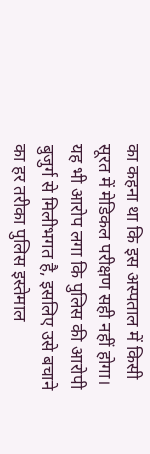का कहना था कि इस अस्पताल में किसी सूरत में मेडिकल परीक्षण सही नहीं होगा। यह भी आरोप लगा कि पुलिस की आरोपी बुजुर्ग से मिलीभगत है, इसलिए उसे बचाने का हर तरीका पुलिस इस्तेमाल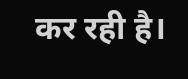कर रही है।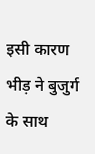इसी कारण भीड़ ने बुजुर्ग के साथ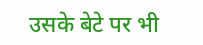उसके बेटे पर भी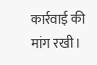कार्रवाई की मांग रखी।